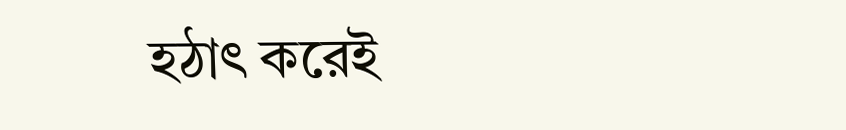হঠাৎ করেই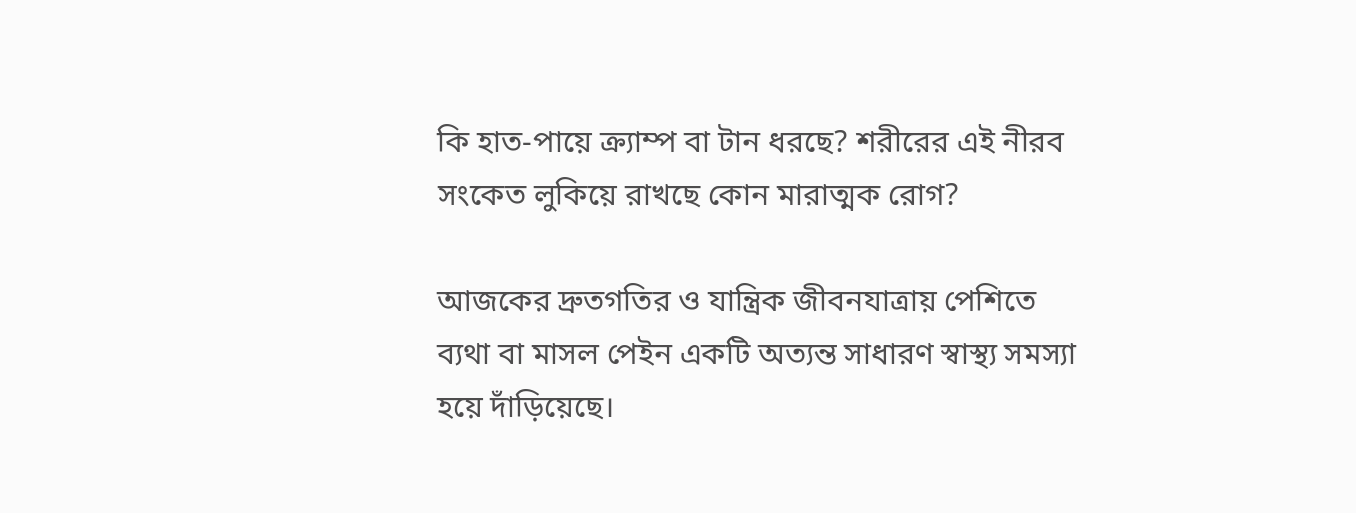কি হাত-পায়ে ক্র্যাম্প বা টান ধরছে? শরীরের এই নীরব সংকেত লুকিয়ে রাখছে কোন মারাত্মক রোগ?

আজকের দ্রুতগতির ও যান্ত্রিক জীবনযাত্রায় পেশিতে ব্যথা বা মাসল পেইন একটি অত্যন্ত সাধারণ স্বাস্থ্য সমস্যা হয়ে দাঁড়িয়েছে।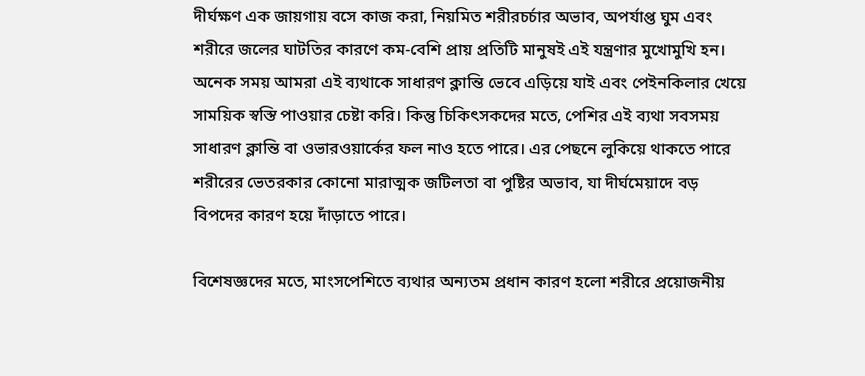দীর্ঘক্ষণ এক জায়গায় বসে কাজ করা, নিয়মিত শরীরচর্চার অভাব, অপর্যাপ্ত ঘুম এবং শরীরে জলের ঘাটতির কারণে কম-বেশি প্রায় প্রতিটি মানুষই এই যন্ত্রণার মুখোমুখি হন। অনেক সময় আমরা এই ব্যথাকে সাধারণ ক্লান্তি ভেবে এড়িয়ে যাই এবং পেইনকিলার খেয়ে সাময়িক স্বস্তি পাওয়ার চেষ্টা করি। কিন্তু চিকিৎসকদের মতে, পেশির এই ব্যথা সবসময় সাধারণ ক্লান্তি বা ওভারওয়ার্কের ফল নাও হতে পারে। এর পেছনে লুকিয়ে থাকতে পারে শরীরের ভেতরকার কোনো মারাত্মক জটিলতা বা পুষ্টির অভাব, যা দীর্ঘমেয়াদে বড় বিপদের কারণ হয়ে দাঁড়াতে পারে।

বিশেষজ্ঞদের মতে, মাংসপেশিতে ব্যথার অন্যতম প্রধান কারণ হলো শরীরে প্রয়োজনীয়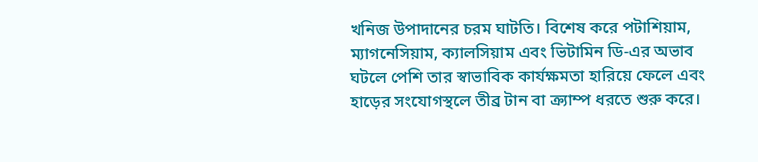খনিজ উপাদানের চরম ঘাটতি। বিশেষ করে পটাশিয়াম, ম্যাগনেসিয়াম, ক্যালসিয়াম এবং ভিটামিন ডি-এর অভাব ঘটলে পেশি তার স্বাভাবিক কার্যক্ষমতা হারিয়ে ফেলে এবং হাড়ের সংযোগস্থলে তীব্র টান বা ক্র্যাম্প ধরতে শুরু করে।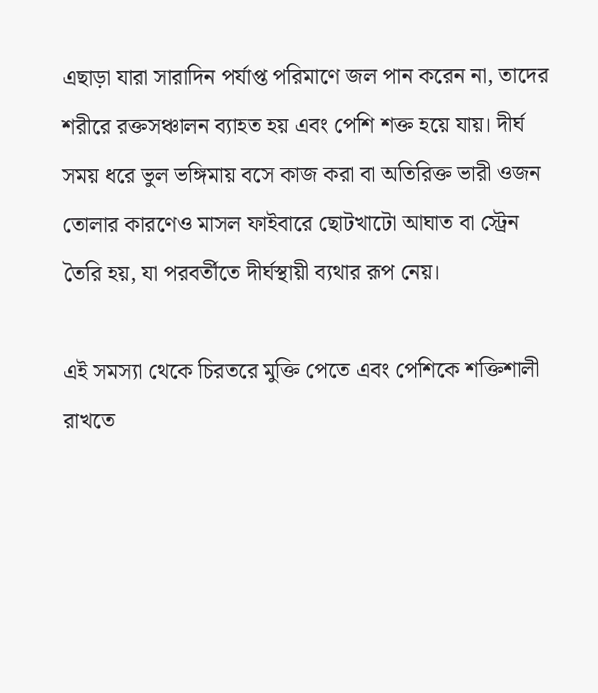এছাড়া যারা সারাদিন পর্যাপ্ত পরিমাণে জল পান করেন না, তাদের শরীরে রক্তসঞ্চালন ব্যাহত হয় এবং পেশি শক্ত হয়ে যায়। দীর্ঘ সময় ধরে ভুল ভঙ্গিমায় বসে কাজ করা বা অতিরিক্ত ভারী ওজন তোলার কারণেও মাসল ফাইবারে ছোটখাটো আঘাত বা স্ট্রেন তৈরি হয়, যা পরবর্তীতে দীর্ঘস্থায়ী ব্যথার রূপ নেয়।

এই সমস্যা থেকে চিরতরে মুক্তি পেতে এবং পেশিকে শক্তিশালী রাখতে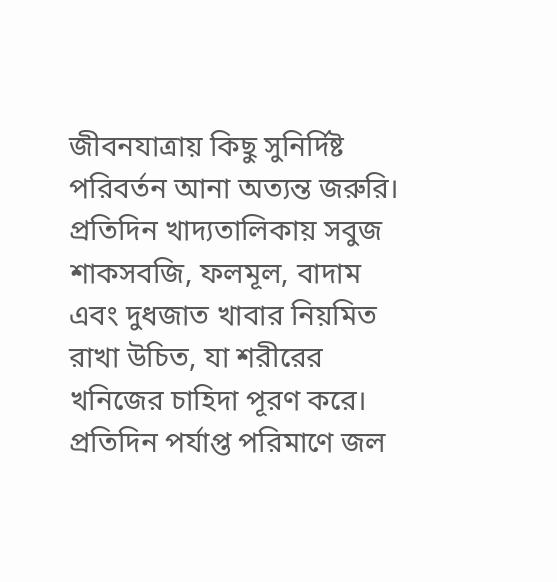জীবনযাত্রায় কিছু সুনির্দিষ্ট পরিবর্তন আনা অত্যন্ত জরুরি। প্রতিদিন খাদ্যতালিকায় সবুজ শাকসবজি, ফলমূল, বাদাম এবং দুধজাত খাবার নিয়মিত রাখা উচিত, যা শরীরের খনিজের চাহিদা পূরণ করে। প্রতিদিন পর্যাপ্ত পরিমাণে জল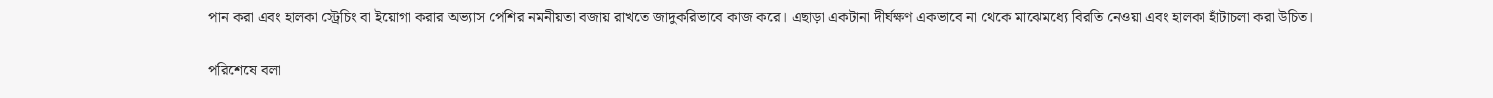পান করা এবং হালকা স্ট্রেচিং বা ইয়োগা করার অভ্যাস পেশির নমনীয়তা বজায় রাখতে জাদুকরিভাবে কাজ করে। এছাড়া একটানা দীর্ঘক্ষণ একভাবে না থেকে মাঝেমধ্যে বিরতি নেওয়া এবং হালকা হাঁটাচলা করা উচিত।

পরিশেষে বলা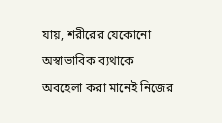যায়, শরীরের যেকোনো অস্বাভাবিক ব্যথাকে অবহেলা করা মানেই নিজের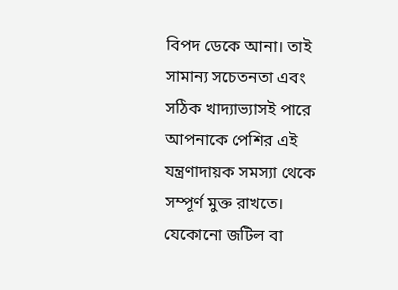বিপদ ডেকে আনা। তাই সামান্য সচেতনতা এবং সঠিক খাদ্যাভ্যাসই পারে আপনাকে পেশির এই যন্ত্রণাদায়ক সমস্যা থেকে সম্পূর্ণ মুক্ত রাখতে। যেকোনো জটিল বা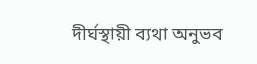দীর্ঘস্থায়ী ব্যথা অনুভব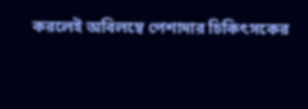করলেই অবিলম্বে পেশাদার চিকিৎসকের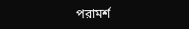পরামর্শ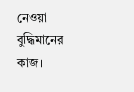নেওয়া বুদ্ধিমানের কাজ।